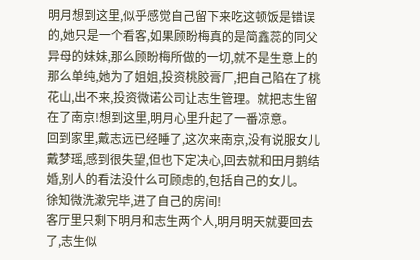明月想到这里,似乎感觉自己留下来吃这顿饭是错误的,她只是一个看客,如果顾盼梅真的是简鑫蕊的同父异母的妹妹,那么顾盼梅所做的一切,就不是生意上的那么单纯,她为了姐姐,投资桃胶膏厂,把自己陷在了桃花山,出不来,投资微诺公司让志生管理。就把志生留在了南京!想到这里,明月心里升起了一番凉意。
回到家里,戴志远已经睡了,这次来南京,没有说服女儿戴梦瑶,感到很失望,但也下定决心,回去就和田月鹅结婚,别人的看法没什么可顾虑的,包括自己的女儿。
徐知微洗漱完毕,进了自己的房间!
客厅里只剩下明月和志生两个人,明月明天就要回去了,志生似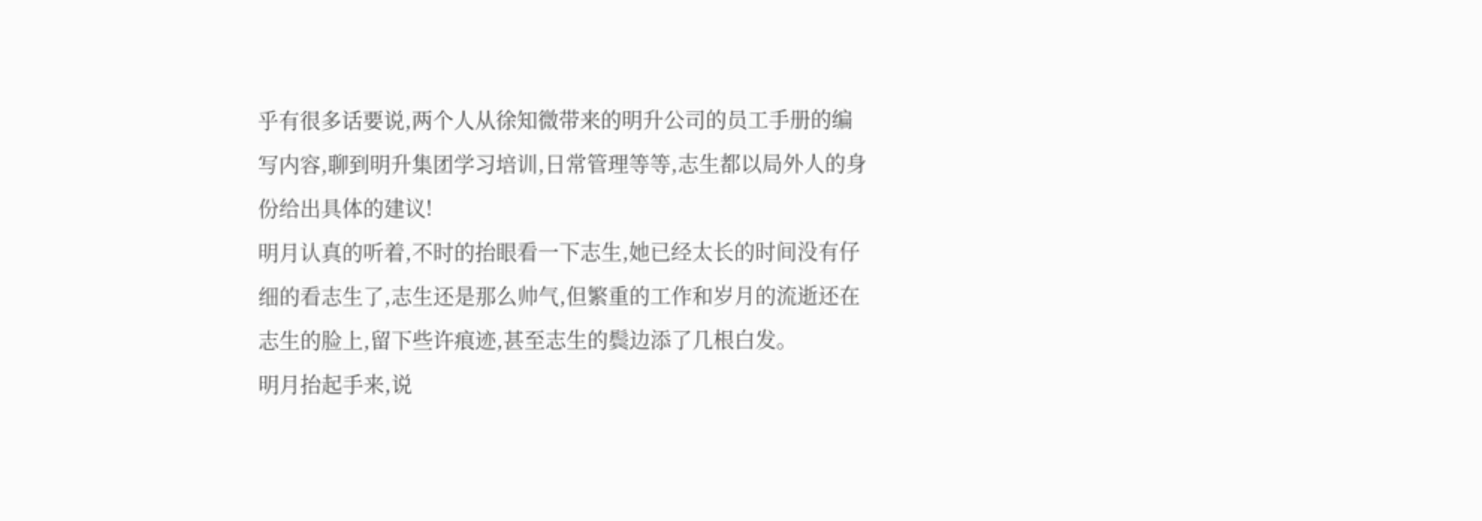乎有很多话要说,两个人从徐知微带来的明升公司的员工手册的编写内容,聊到明升集团学习培训,日常管理等等,志生都以局外人的身份给出具体的建议!
明月认真的听着,不时的抬眼看一下志生,她已经太长的时间没有仔细的看志生了,志生还是那么帅气,但繁重的工作和岁月的流逝还在志生的脸上,留下些许痕迹,甚至志生的鬓边添了几根白发。
明月抬起手来,说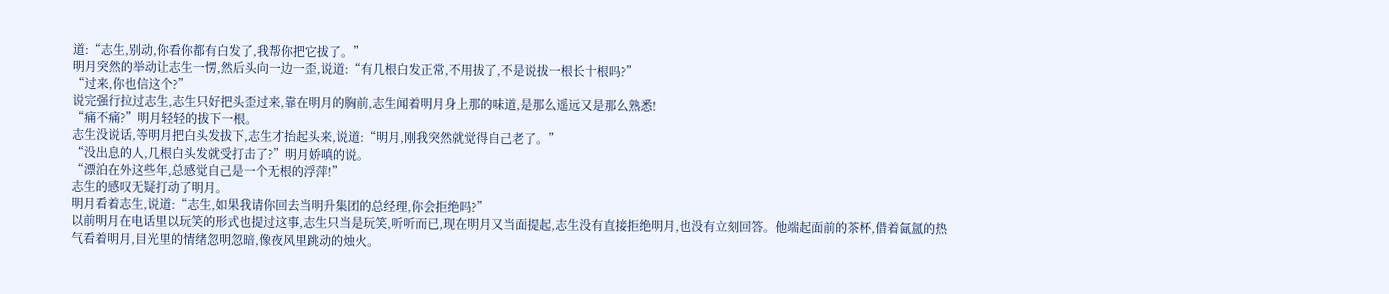道:“志生,别动,你看你都有白发了,我帮你把它拔了。”
明月突然的举动让志生一愣,然后头向一边一歪,说道:“有几根白发正常,不用拔了,不是说拔一根长十根吗?”
“过来,你也信这个?”
说完强行拉过志生,志生只好把头歪过来,靠在明月的胸前,志生闻着明月身上那的味道,是那么遥远又是那么熟悉!
“痛不痛?”明月轻轻的拔下一根。
志生没说话,等明月把白头发拔下,志生才抬起头来,说道:“明月,刚我突然就觉得自己老了。”
“没出息的人,几根白头发就受打击了?”明月娇嗔的说。
“漂泊在外这些年,总感觉自己是一个无根的浮萍!”
志生的感叹无疑打动了明月。
明月看着志生,说道:“志生,如果我请你回去当明升集团的总经理,你会拒绝吗?”
以前明月在电话里以玩笑的形式也提过这事,志生只当是玩笑,听听而已,现在明月又当面提起,志生没有直接拒绝明月,也没有立刻回答。他端起面前的茶杯,借着氤氲的热气看着明月,目光里的情绪忽明忽暗,像夜风里跳动的烛火。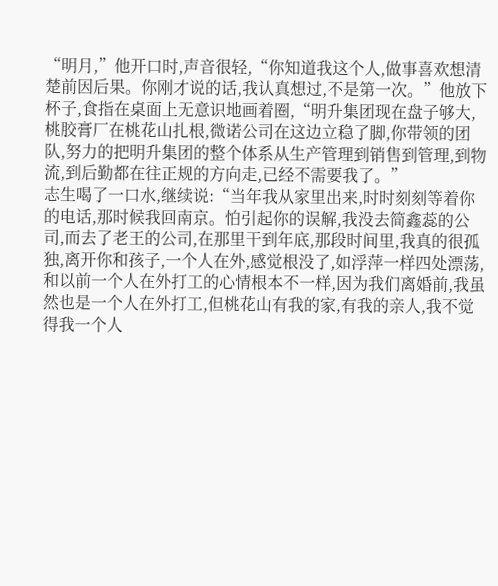“明月,”他开口时,声音很轻,“你知道我这个人,做事喜欢想清楚前因后果。你刚才说的话,我认真想过,不是第一次。”他放下杯子,食指在桌面上无意识地画着圈,“明升集团现在盘子够大,桃胶膏厂在桃花山扎根,微诺公司在这边立稳了脚,你带领的团队,努力的把明升集团的整个体系从生产管理到销售到管理,到物流,到后勤都在往正规的方向走,已经不需要我了。”
志生喝了一口水,继续说:“当年我从家里出来,时时刻刻等着你的电话,那时候我回南京。怕引起你的误解,我没去简鑫蕊的公司,而去了老王的公司,在那里干到年底,那段时间里,我真的很孤独,离开你和孩子,一个人在外,感觉根没了,如浮萍一样四处漂荡,和以前一个人在外打工的心情根本不一样,因为我们离婚前,我虽然也是一个人在外打工,但桃花山有我的家,有我的亲人,我不觉得我一个人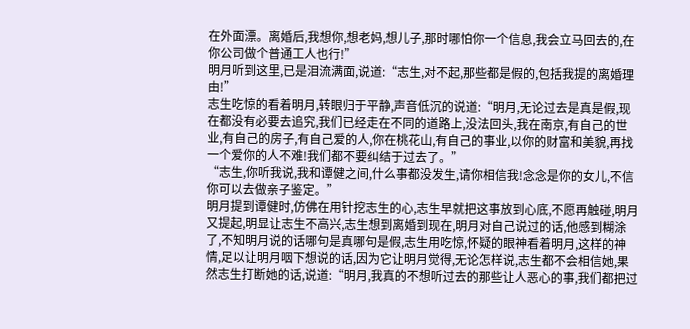在外面漂。离婚后,我想你,想老妈,想儿子,那时哪怕你一个信息,我会立马回去的,在你公司做个普通工人也行!”
明月听到这里,已是泪流满面,说道:“志生,对不起,那些都是假的,包括我提的离婚理由!”
志生吃惊的看着明月,转眼归于平静,声音低沉的说道:“明月,无论过去是真是假,现在都没有必要去追究,我们已经走在不同的道路上,没法回头,我在南京,有自己的世业,有自己的房子,有自己爱的人,你在桃花山,有自己的事业,以你的财富和美貌,再找一个爱你的人不难!我们都不要纠结于过去了。”
“志生,你听我说,我和谭健之间,什么事都没发生,请你相信我!念念是你的女儿,不信你可以去做亲子鉴定。”
明月提到谭健时,仿佛在用针挖志生的心,志生早就把这事放到心底,不愿再触碰,明月又提起,明显让志生不高兴,志生想到离婚到现在,明月对自己说过的话,他感到糊涂了,不知明月说的话哪句是真哪句是假,志生用吃惊,怀疑的眼神看着明月,这样的神情,足以让明月咽下想说的话,因为它让明月觉得,无论怎样说,志生都不会相信她,果然志生打断她的话,说道:“明月,我真的不想听过去的那些让人恶心的事,我们都把过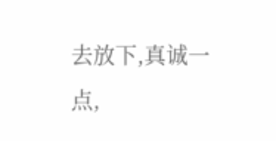去放下,真诚一点,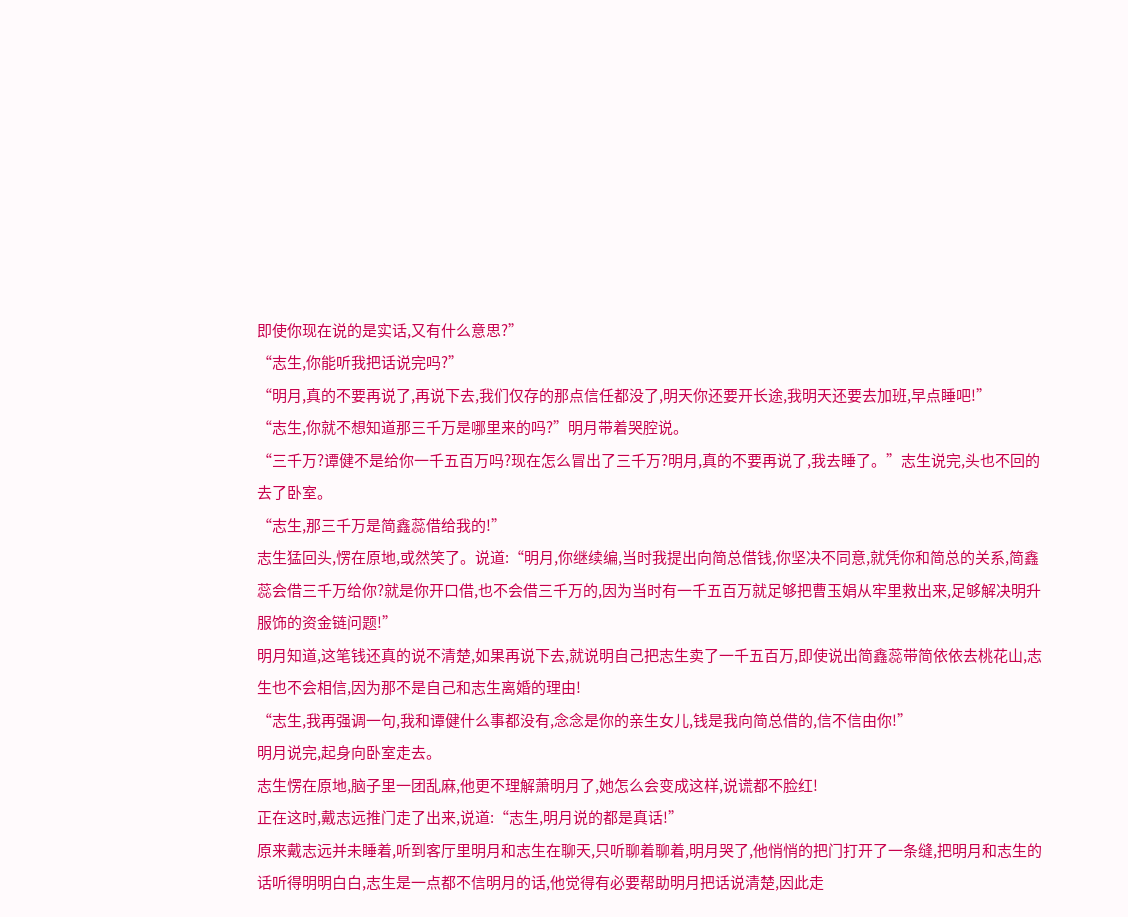即使你现在说的是实话,又有什么意思?”
“志生,你能听我把话说完吗?”
“明月,真的不要再说了,再说下去,我们仅存的那点信任都没了,明天你还要开长途,我明天还要去加班,早点睡吧!”
“志生,你就不想知道那三千万是哪里来的吗?”明月带着哭腔说。
“三千万?谭健不是给你一千五百万吗?现在怎么冒出了三千万?明月,真的不要再说了,我去睡了。”志生说完,头也不回的去了卧室。
“志生,那三千万是简鑫蕊借给我的!”
志生猛回头,愣在原地,或然笑了。说道:“明月,你继续编,当时我提出向简总借钱,你坚决不同意,就凭你和简总的关系,简鑫蕊会借三千万给你?就是你开口借,也不会借三千万的,因为当时有一千五百万就足够把曹玉娟从牢里救出来,足够解决明升服饰的资金链问题!”
明月知道,这笔钱还真的说不清楚,如果再说下去,就说明自己把志生卖了一千五百万,即使说出简鑫蕊带简依依去桃花山,志生也不会相信,因为那不是自己和志生离婚的理由!
“志生,我再强调一句,我和谭健什么事都没有,念念是你的亲生女儿,钱是我向简总借的,信不信由你!”
明月说完,起身向卧室走去。
志生愣在原地,脑子里一团乱麻,他更不理解萧明月了,她怎么会变成这样,说谎都不脸红!
正在这时,戴志远推门走了出来,说道:“志生,明月说的都是真话!”
原来戴志远并未睡着,听到客厅里明月和志生在聊天,只听聊着聊着,明月哭了,他悄悄的把门打开了一条缝,把明月和志生的话听得明明白白,志生是一点都不信明月的话,他觉得有必要帮助明月把话说清楚,因此走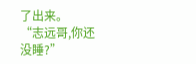了出来。
“志远哥,你还没睡?”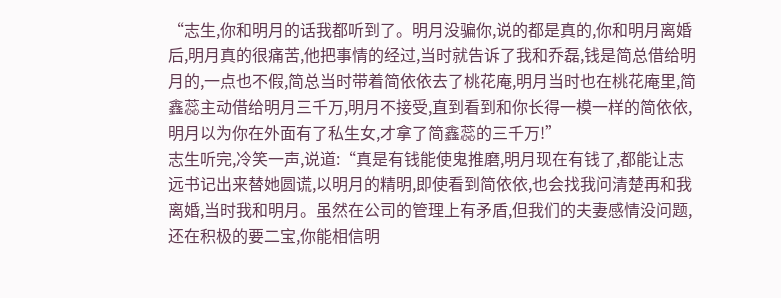“志生,你和明月的话我都听到了。明月没骗你,说的都是真的,你和明月离婚后,明月真的很痛苦,他把事情的经过,当时就告诉了我和乔磊,钱是简总借给明月的,一点也不假,简总当时带着简依依去了桃花庵,明月当时也在桃花庵里,简鑫蕊主动借给明月三千万,明月不接受,直到看到和你长得一模一样的简依依,明月以为你在外面有了私生女,才拿了简鑫蕊的三千万!”
志生听完,冷笑一声,说道:“真是有钱能使鬼推磨,明月现在有钱了,都能让志远书记出来替她圆谎,以明月的精明,即使看到简依依,也会找我问清楚再和我离婚,当时我和明月。虽然在公司的管理上有矛盾,但我们的夫妻感情没问题,还在积极的要二宝,你能相信明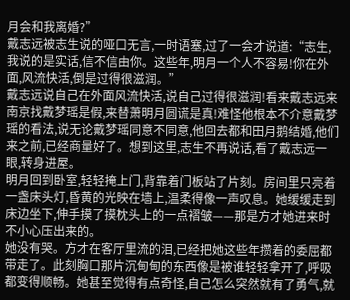月会和我离婚?”
戴志远被志生说的哑口无言,一时语塞,过了一会才说道:“志生,我说的是实话,信不信由你。这些年,明月一个人不容易!你在外面,风流快活,倒是过得很滋润。”
戴志远说自己在外面风流快活,说自己过得很滋润!看来戴志远来南京找戴梦瑶是假,来替萧明月圆谎是真!难怪他根本不介意戴梦瑶的看法,说无论戴梦瑶同意不同意,他回去都和田月鹅结婚,他们来之前,已经商量好了。想到这里,志生不再说话,看了戴志远一眼,转身进屋。
明月回到卧室,轻轻掩上门,背靠着门板站了片刻。房间里只亮着一盏床头灯,昏黄的光映在墙上,温柔得像一声叹息。她缓缓走到床边坐下,伸手摸了摸枕头上的一点褶皱——那是方才她进来时不小心压出来的。
她没有哭。方才在客厅里流的泪,已经把她这些年攒着的委屈都带走了。此刻胸口那片沉甸甸的东西像是被谁轻轻拿开了,呼吸都变得顺畅。她甚至觉得有点奇怪,自己怎么突然就有了勇气,就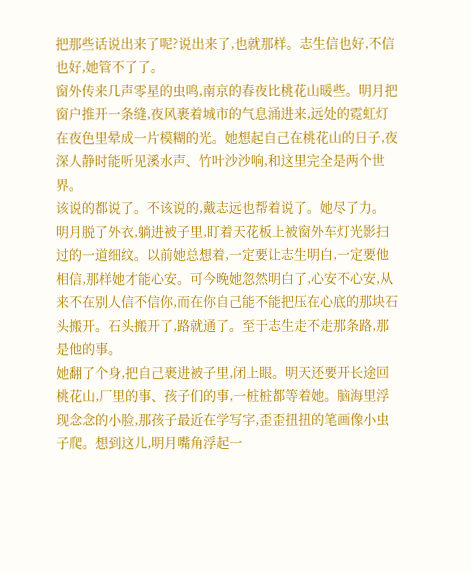把那些话说出来了呢?说出来了,也就那样。志生信也好,不信也好,她管不了了。
窗外传来几声零星的虫鸣,南京的春夜比桃花山暖些。明月把窗户推开一条缝,夜风裹着城市的气息涌进来,远处的霓虹灯在夜色里晕成一片模糊的光。她想起自己在桃花山的日子,夜深人静时能听见溪水声、竹叶沙沙响,和这里完全是两个世界。
该说的都说了。不该说的,戴志远也帮着说了。她尽了力。
明月脱了外衣,躺进被子里,盯着天花板上被窗外车灯光影扫过的一道细纹。以前她总想着,一定要让志生明白,一定要他相信,那样她才能心安。可今晚她忽然明白了,心安不心安,从来不在别人信不信你,而在你自己能不能把压在心底的那块石头搬开。石头搬开了,路就通了。至于志生走不走那条路,那是他的事。
她翻了个身,把自己裹进被子里,闭上眼。明天还要开长途回桃花山,厂里的事、孩子们的事,一桩桩都等着她。脑海里浮现念念的小脸,那孩子最近在学写字,歪歪扭扭的笔画像小虫子爬。想到这儿,明月嘴角浮起一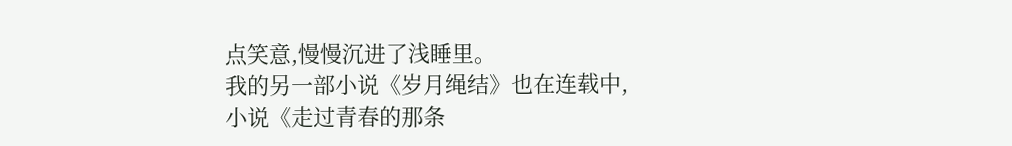点笑意,慢慢沉进了浅睡里。
我的另一部小说《岁月绳结》也在连载中,小说《走过青春的那条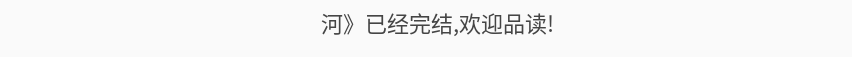河》已经完结,欢迎品读!